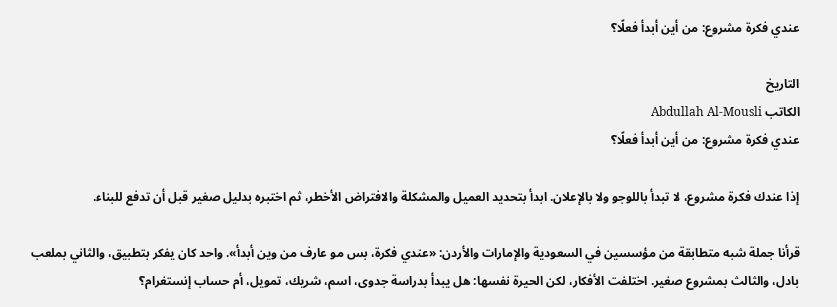عندي فكرة مشروع: من أين أبدأ فعلًا؟

التاريخ
الكاتب Abdullah Al-Mousli
عندي فكرة مشروع: من أين أبدأ فعلًا؟

إذا عندك فكرة مشروع، لا تبدأ باللوجو ولا بالإعلان. ابدأ بتحديد العميل والمشكلة والافتراض الأخطر، ثم اختبره بدليل صغير قبل أن تدفع للبناء.

قرأنا جملة شبه متطابقة من مؤسسين في السعودية والإمارات والأردن: «عندي فكرة، بس مو عارف من وين أبدأ». واحد كان يفكر بتطبيق، والثاني بملعب بادل، والثالث بمشروع صغير. اختلفت الأفكار، لكن الحيرة نفسها: هل يبدأ بدراسة جدوى، اسم، شريك، تمويل، أم حساب إنستغرام؟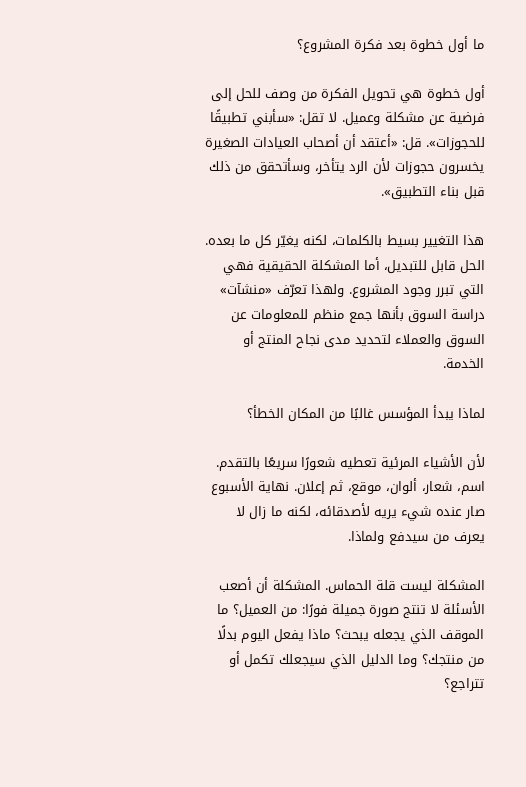ما أول خطوة بعد فكرة المشروع؟

أول خطوة هي تحويل الفكرة من وصف للحل إلى فرضية عن مشكلة وعميل. لا تقل: «سأبني تطبيقًا للحجوزات». قل: «أعتقد أن أصحاب العيادات الصغيرة يخسرون حجوزات لأن الرد يتأخر، وسأتحقق من ذلك قبل بناء التطبيق».

هذا التغيير بسيط بالكلمات، لكنه يغيّر كل ما بعده. الحل قابل للتبديل، أما المشكلة الحقيقية فهي التي تبرر وجود المشروع. ولهذا تعرّف «منشآت» دراسة السوق بأنها جمع منظم للمعلومات عن السوق والعملاء لتحديد مدى نجاح المنتج أو الخدمة.

لماذا يبدأ المؤسس غالبًا من المكان الخطأ؟

لأن الأشياء المرئية تعطيه شعورًا سريعًا بالتقدم. اسم، شعار، ألوان، موقع، ثم إعلان. نهاية الأسبوع صار عنده شيء يريه لأصدقائه، لكنه ما زال لا يعرف من سيدفع ولماذا.

المشكلة ليست قلة الحماس. المشكلة أن أصعب الأسئلة لا تنتج صورة جميلة فورًا: من العميل؟ ما الموقف الذي يجعله يبحث؟ ماذا يفعل اليوم بدلًا من منتجك؟ وما الدليل الذي سيجعلك تكمل أو تتراجع؟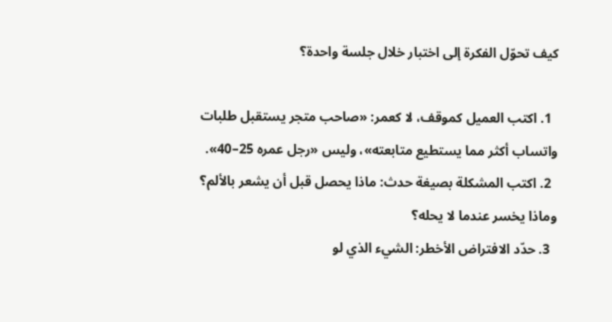كيف تحوّل الفكرة إلى اختبار خلال جلسة واحدة؟

  1. اكتب العميل كموقف، لا كعمر: «صاحب متجر يستقبل طلبات واتساب أكثر مما يستطيع متابعته»، وليس «رجل عمره 25–40».
  2. اكتب المشكلة بصيغة حدث: ماذا يحصل قبل أن يشعر بالألم؟ وماذا يخسر عندما لا يحله؟
  3. حدّد الافتراض الأخطر: الشيء الذي لو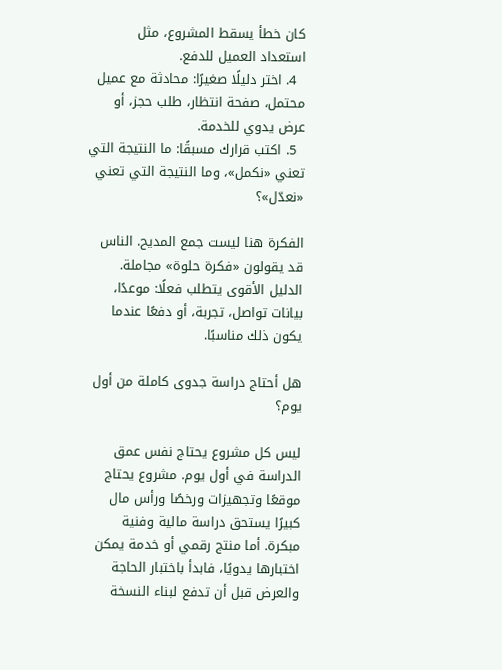كان خطأ يسقط المشروع، مثل استعداد العميل للدفع.
  4. اختر دليلًا صغيرًا: محادثة مع عميل محتمل، صفحة انتظار، طلب حجز، أو عرض يدوي للخدمة.
  5. اكتب قرارك مسبقًا: ما النتيجة التي تعني «نكمل»، وما النتيجة التي تعني «نعدّل»؟

الفكرة هنا ليست جمع المديح. الناس قد يقولون «فكرة حلوة» مجاملة. الدليل الأقوى يتطلب فعلًا: موعدًا، بيانات تواصل، تجربة، أو دفعًا عندما يكون ذلك مناسبًا.

هل أحتاج دراسة جدوى كاملة من أول يوم؟

ليس كل مشروع يحتاج نفس عمق الدراسة في أول يوم. مشروع يحتاج موقعًا وتجهيزات ورخصًا ورأس مال كبيرًا يستحق دراسة مالية وفنية مبكرة. أما منتج رقمي أو خدمة يمكن اختبارها يدويًا، فابدأ باختبار الحاجة والعرض قبل أن تدفع لبناء النسخة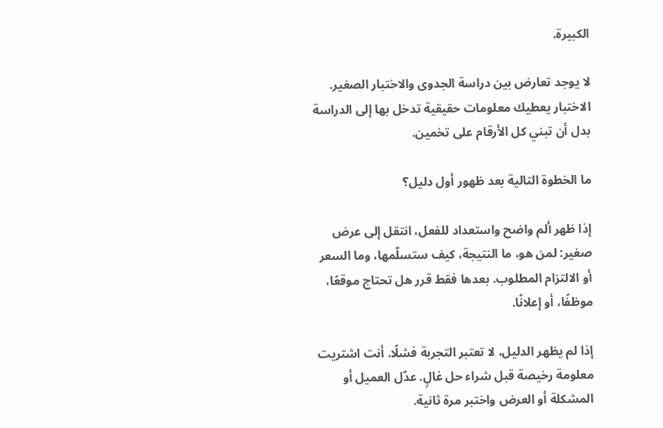الكبيرة.

لا يوجد تعارض بين دراسة الجدوى والاختبار الصغير. الاختبار يعطيك معلومات حقيقية تدخل بها إلى الدراسة بدل أن تبني كل الأرقام على تخمين.

ما الخطوة التالية بعد ظهور أول دليل؟

إذا ظهر ألم واضح واستعداد للفعل، انتقل إلى عرض صغير: لمن هو، ما النتيجة، كيف ستسلّمها، وما السعر أو الالتزام المطلوب. بعدها فقط قرر هل تحتاج موقعًا، موظفًا، أو إعلانًا.

إذا لم يظهر الدليل، لا تعتبر التجربة فشلًا. أنت اشتريت معلومة رخيصة قبل شراء حل غالٍ. عدّل العميل أو المشكلة أو العرض واختبر مرة ثانية.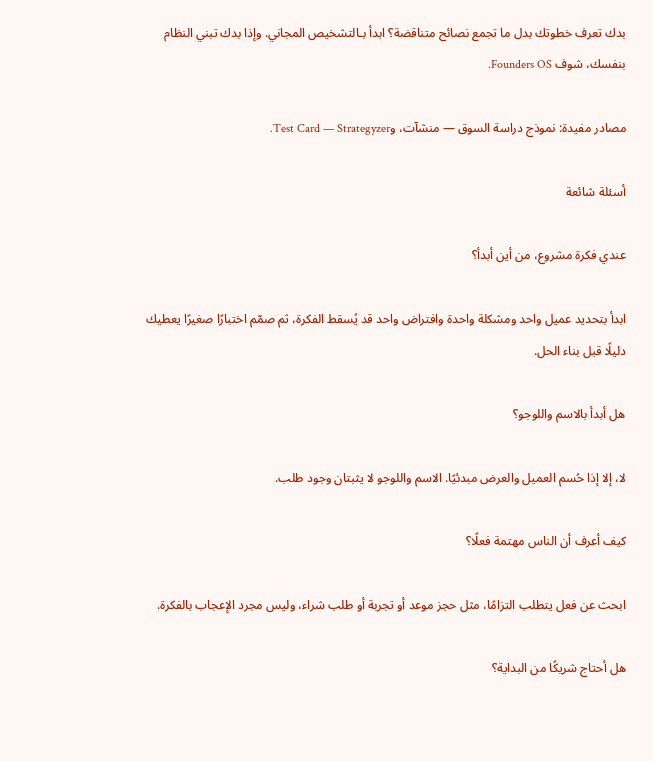بدك تعرف خطوتك بدل ما تجمع نصائح متناقضة؟ ابدأ بـالتشخيص المجاني. وإذا بدك تبني النظام بنفسك، شوف Founders OS.

مصادر مفيدة: نموذج دراسة السوق — منشآت، وTest Card — Strategyzer.

أسئلة شائعة

عندي فكرة مشروع، من أين أبدأ؟

ابدأ بتحديد عميل واحد ومشكلة واحدة وافتراض واحد قد يُسقط الفكرة، ثم صمّم اختبارًا صغيرًا يعطيك دليلًا قبل بناء الحل.

هل أبدأ بالاسم واللوجو؟

لا، إلا إذا حُسم العميل والعرض مبدئيًا. الاسم واللوجو لا يثبتان وجود طلب.

كيف أعرف أن الناس مهتمة فعلًا؟

ابحث عن فعل يتطلب التزامًا، مثل حجز موعد أو تجربة أو طلب شراء، وليس مجرد الإعجاب بالفكرة.

هل أحتاج شريكًا من البداية؟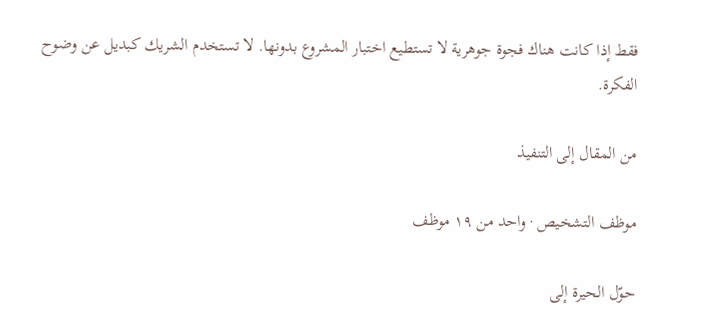فقط إذا كانت هناك فجوة جوهرية لا تستطيع اختبار المشروع بدونها. لا تستخدم الشريك كبديل عن وضوح الفكرة.

من المقال إلى التنفيذ

موظف التشخيص · واحد من ١٩ موظف

حوّل الحيرة إلى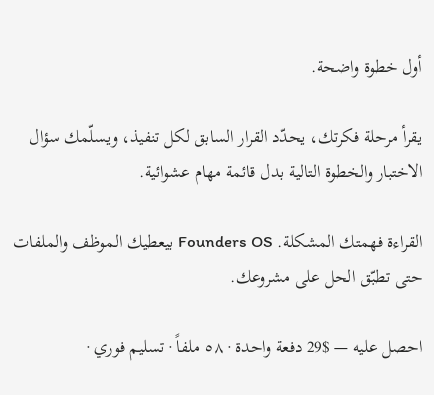أول خطوة واضحة.

يقرأ مرحلة فكرتك، يحدّد القرار السابق لكل تنفيذ، ويسلّمك سؤال الاختبار والخطوة التالية بدل قائمة مهام عشوائية.

القراءة فهمتك المشكلة. Founders OS بيعطيك الموظف والملفات حتى تطبّق الحل على مشروعك.

احصل عليه — $29 دفعة واحدة · ٥٨ ملفاً · تسليم فوري ·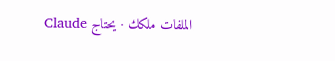الملفات ملكك · يحتاج Claude